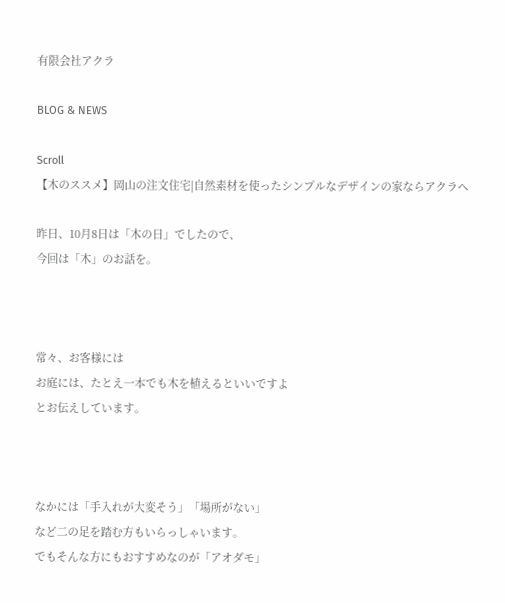有限会社アクラ

BLOG & NEWS

Scroll
【木のススメ】岡山の注文住宅|自然素材を使ったシンプルなデザインの家ならアクラへ

昨日、10月8日は「木の日」でしたので、
今回は「木」のお話を。



常々、お客様には
お庭には、たとえ一本でも木を植えるといいですよ
とお伝えしています。



なかには「手入れが大変そう」「場所がない」
など二の足を踏む方もいらっしゃいます。
でもそんな方にもおすすめなのが「アオダモ」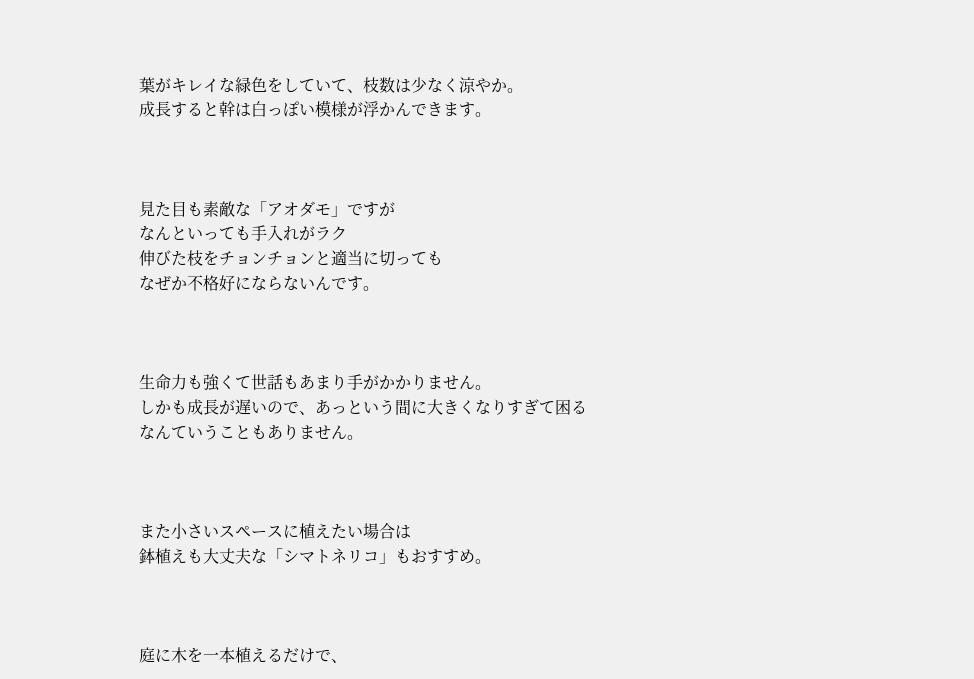葉がキレイな緑色をしていて、枝数は少なく涼やか。
成長すると幹は白っぽい模様が浮かんできます。



見た目も素敵な「アオダモ」ですが
なんといっても手入れがラク
伸びた枝をチョンチョンと適当に切っても
なぜか不格好にならないんです。



生命力も強くて世話もあまり手がかかりません。
しかも成長が遅いので、あっという間に大きくなりすぎて困る
なんていうこともありません。



また小さいスペースに植えたい場合は
鉢植えも大丈夫な「シマトネリコ」もおすすめ。



庭に木を一本植えるだけで、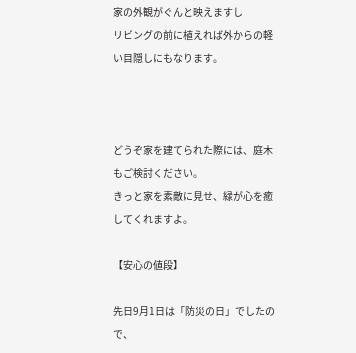家の外観がぐんと映えますし
リビングの前に植えれば外からの軽い目隠しにもなります。



どうぞ家を建てられた際には、庭木もご検討ください。
きっと家を素敵に見せ、緑が心を癒してくれますよ。

【安心の値段】

先日9月1日は「防災の日」でしたので、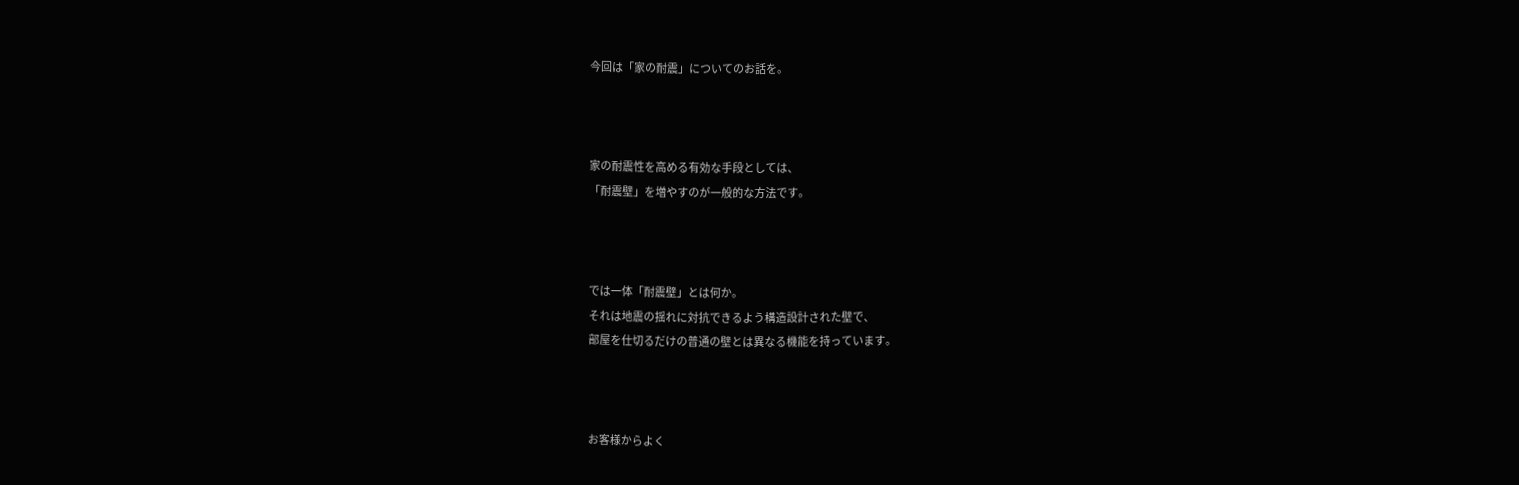今回は「家の耐震」についてのお話を。



家の耐震性を高める有効な手段としては、
「耐震壁」を増やすのが一般的な方法です。



では一体「耐震壁」とは何か。
それは地震の揺れに対抗できるよう構造設計された壁で、
部屋を仕切るだけの普通の壁とは異なる機能を持っています。



お客様からよく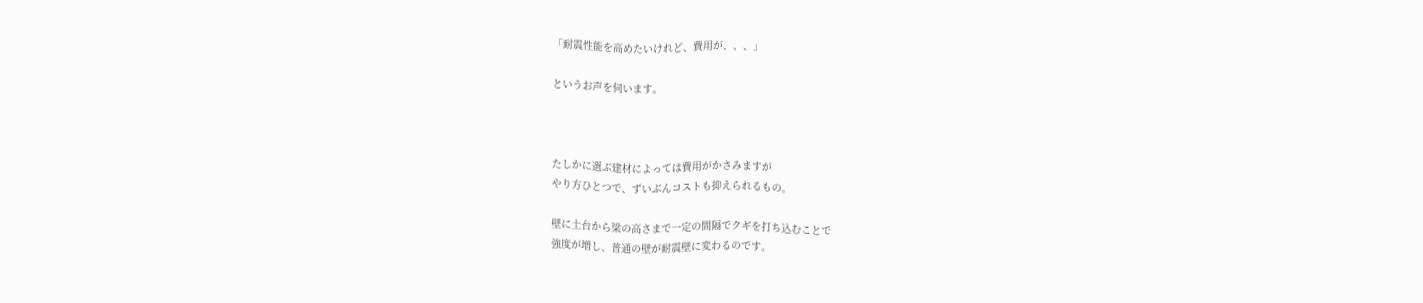「耐震性能を高めたいけれど、費用が、、、」

というお声を伺います。



たしかに選ぶ建材によっては費用がかさみますが
やり方ひとつで、ずいぶんコストも抑えられるもの。

壁に土台から梁の高さまで一定の間隔でクギを打ち込むことで
強度が増し、普通の壁が耐震壁に変わるのです。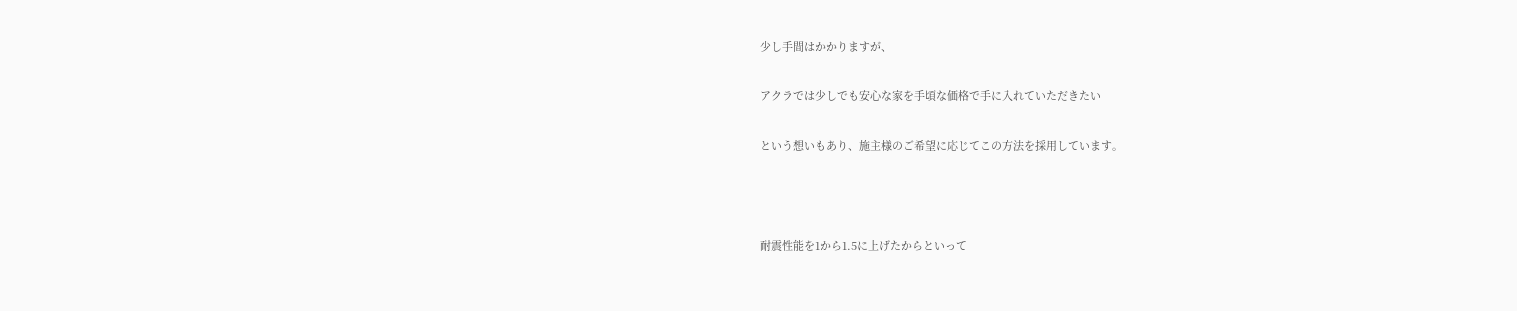少し手間はかかりますが、

アクラでは少しでも安心な家を手頃な価格で手に入れていただきたい

という想いもあり、施主様のご希望に応じてこの方法を採用しています。



耐震性能を1から1.5に上げたからといって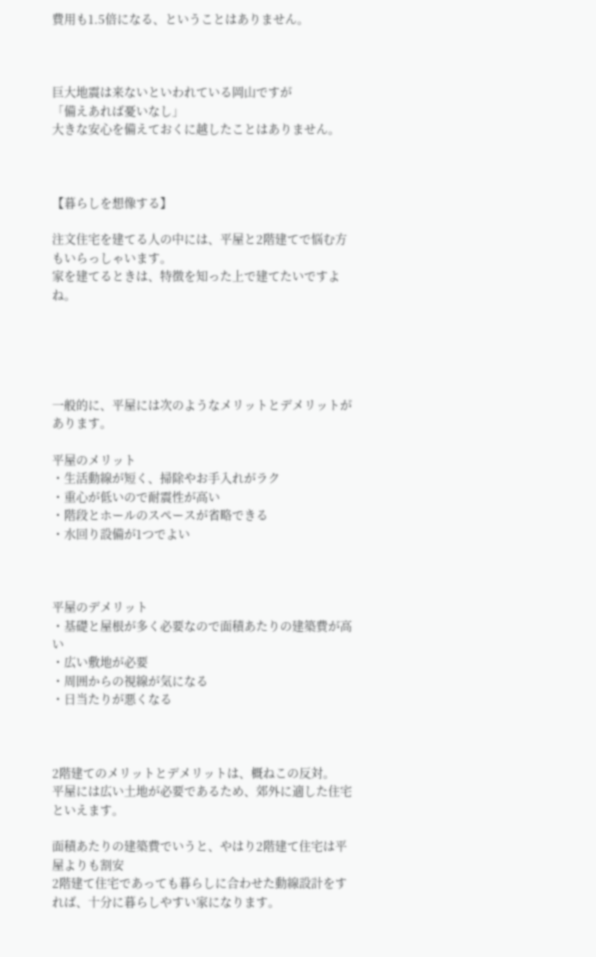費用も1.5倍になる、ということはありません。



巨大地震は来ないといわれている岡山ですが
「備えあれば憂いなし」
大きな安心を備えておくに越したことはありません。



【暮らしを想像する】

注文住宅を建てる人の中には、平屋と2階建てで悩む方もいらっしゃいます。
家を建てるときは、特徴を知った上で建てたいですよね。





一般的に、平屋には次のようなメリットとデメリットがあります。

平屋のメリット
・生活動線が短く、掃除やお手入れがラク
・重心が低いので耐震性が高い
・階段とホールのスペースが省略できる
・水回り設備が1つでよい



平屋のデメリット
・基礎と屋根が多く必要なので面積あたりの建築費が高い
・広い敷地が必要
・周囲からの視線が気になる
・日当たりが悪くなる



2階建てのメリットとデメリットは、概ねこの反対。
平屋には広い土地が必要であるため、郊外に適した住宅といえます。

面積あたりの建築費でいうと、やはり2階建て住宅は平屋よりも割安
2階建て住宅であっても暮らしに合わせた動線設計をすれば、十分に暮らしやすい家になります。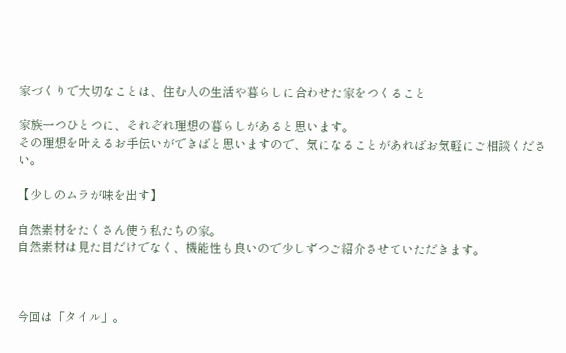家づくりで大切なことは、住む人の生活や暮らしに合わせた家をつくること

家族一つひとつに、それぞれ理想の暮らしがあると思います。
その理想を叶えるお手伝いができばと思いますので、気になることがあればお気軽にご相談ください。

【少しのムラが味を出す】

自然素材をたくさん使う私たちの家。
自然素材は見た目だけでなく、機能性も良いので少しずつご紹介させていただきます。



今回は「タイル」。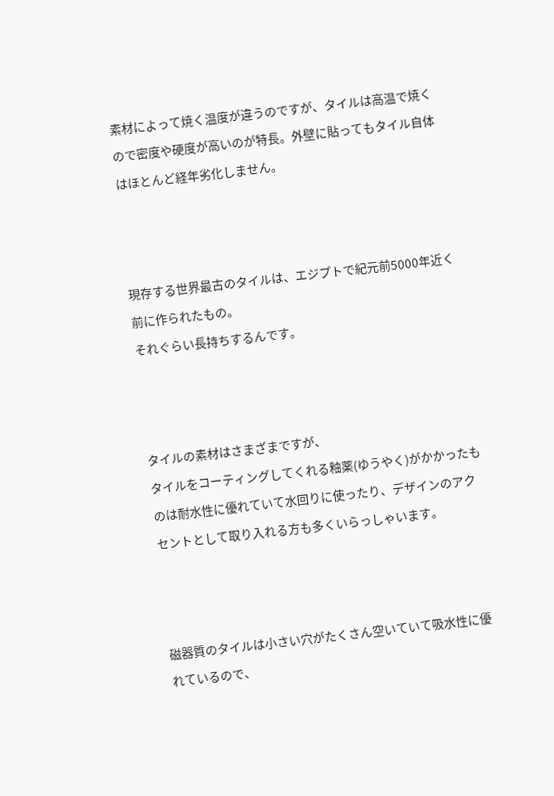素材によって焼く温度が違うのですが、タイルは高温で焼くので密度や硬度が高いのが特長。外壁に貼ってもタイル自体はほとんど経年劣化しません。



現存する世界最古のタイルは、エジプトで紀元前5000年近く前に作られたもの。
それぐらい長持ちするんです。



タイルの素材はさまざまですが、
タイルをコーティングしてくれる釉薬(ゆうやく)がかかったものは耐水性に優れていて水回りに使ったり、デザインのアクセントとして取り入れる方も多くいらっしゃいます。



磁器質のタイルは小さい穴がたくさん空いていて吸水性に優れているので、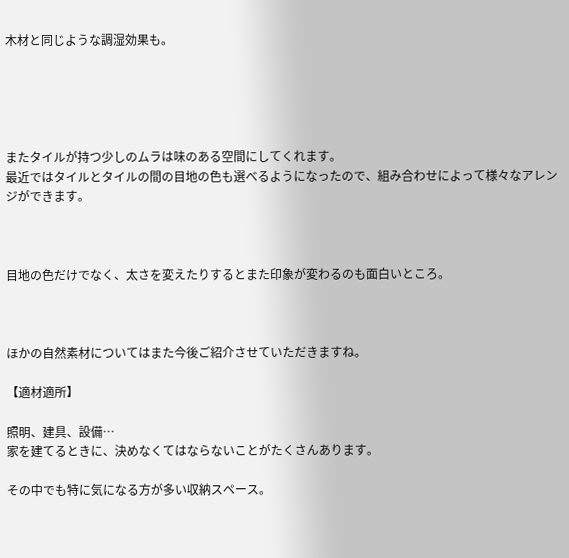木材と同じような調湿効果も。





またタイルが持つ少しのムラは味のある空間にしてくれます。
最近ではタイルとタイルの間の目地の色も選べるようになったので、組み合わせによって様々なアレンジができます。



目地の色だけでなく、太さを変えたりするとまた印象が変わるのも面白いところ。



ほかの自然素材についてはまた今後ご紹介させていただきますね。

【適材適所】

照明、建具、設備…
家を建てるときに、決めなくてはならないことがたくさんあります。

その中でも特に気になる方が多い収納スペース。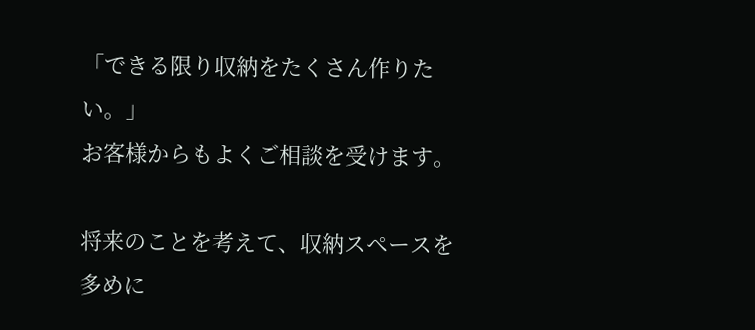「できる限り収納をたくさん作りたい。」
お客様からもよくご相談を受けます。

将来のことを考えて、収納スペースを多めに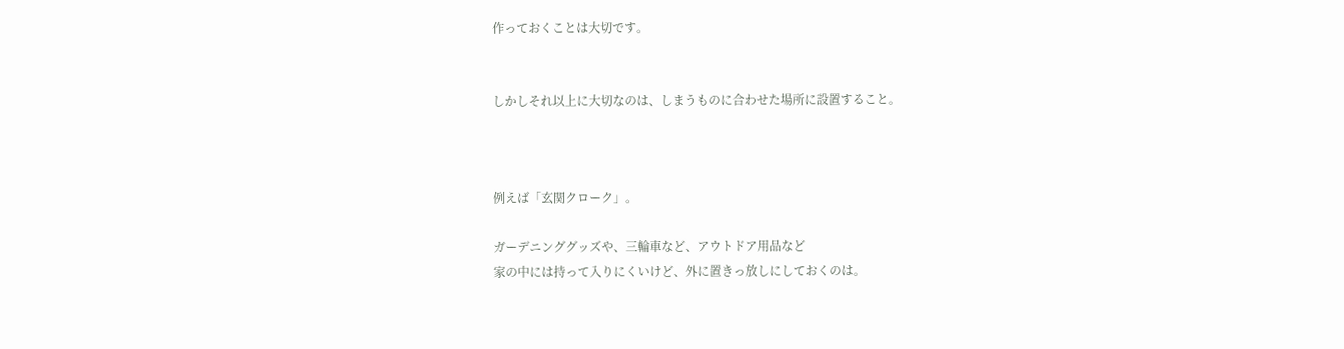作っておくことは大切です。


しかしそれ以上に大切なのは、しまうものに合わせた場所に設置すること。



例えば「玄関クローク」。

ガーデニンググッズや、三輪車など、アウトドア用品など
家の中には持って入りにくいけど、外に置きっ放しにしておくのは。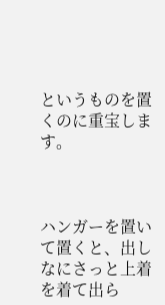というものを置くのに重宝します。



ハンガーを置いて置くと、出しなにさっと上着を着て出ら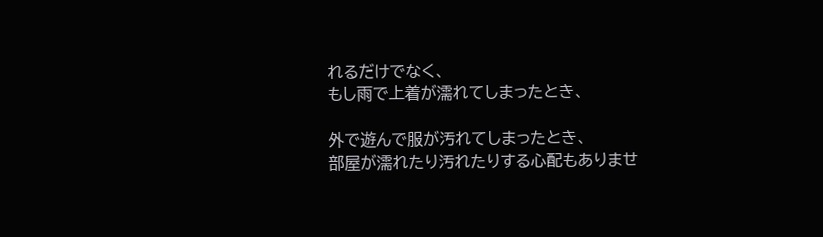れるだけでなく、
もし雨で上着が濡れてしまったとき、

外で遊んで服が汚れてしまったとき、
部屋が濡れたり汚れたりする心配もありませ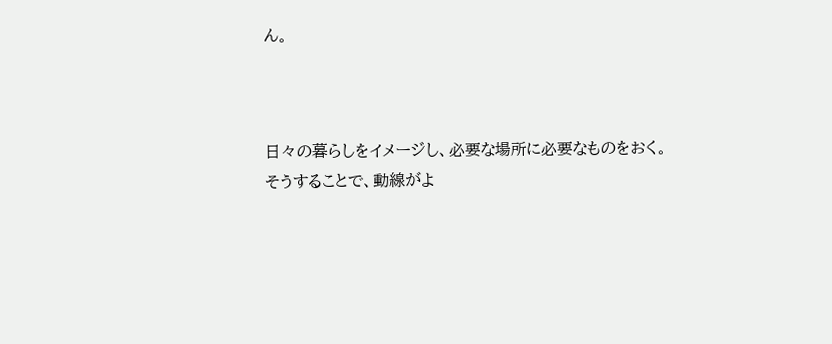ん。



日々の暮らしをイメージし、必要な場所に必要なものをおく。
そうすることで、動線がよ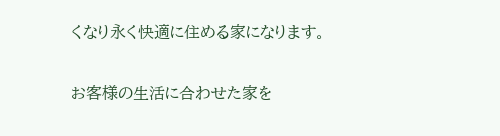くなり永く快適に住める家になります。

お客様の生活に合わせた家を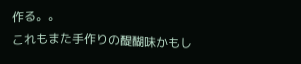作る。。
これもまた手作りの醍醐味かもし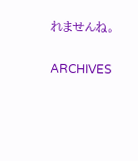れませんね。

ARCHIVES